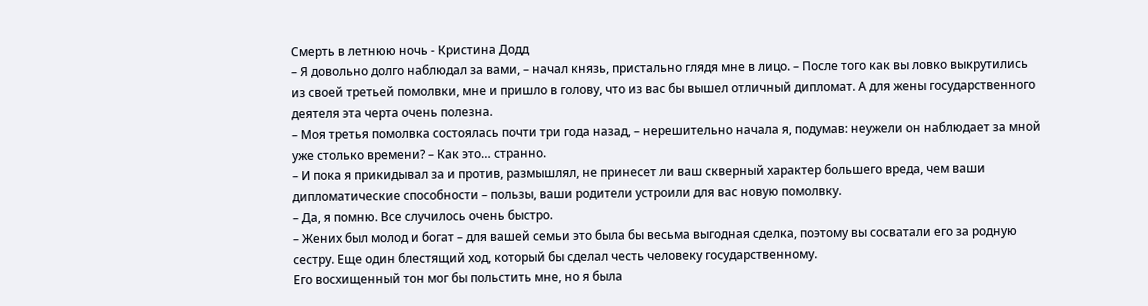Смерть в летнюю ночь - Кристина Додд
– Я довольно долго наблюдал за вами, – начал князь, пристально глядя мне в лицо. – После того как вы ловко выкрутились из своей третьей помолвки, мне и пришло в голову, что из вас бы вышел отличный дипломат. А для жены государственного деятеля эта черта очень полезна.
– Моя третья помолвка состоялась почти три года назад, – нерешительно начала я, подумав: неужели он наблюдает за мной уже столько времени? – Как это… странно.
– И пока я прикидывал за и против, размышлял, не принесет ли ваш скверный характер большего вреда, чем ваши дипломатические способности – пользы, ваши родители устроили для вас новую помолвку.
– Да, я помню. Все случилось очень быстро.
– Жених был молод и богат – для вашей семьи это была бы весьма выгодная сделка, поэтому вы сосватали его за родную сестру. Еще один блестящий ход, который бы сделал честь человеку государственному.
Его восхищенный тон мог бы польстить мне, но я была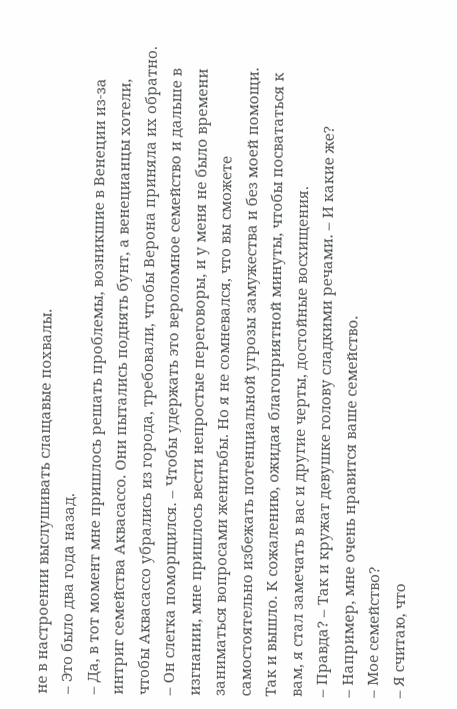не в настроении выслушивать слащавые похвалы.
– Это было два года назад.
– Да, в тот момент мне пришлось решать проблемы, возникшие в Венеции из-за интриг семейства Аквасассо. Они пытались поднять бунт, а венецианцы хотели, чтобы Аквасассо убрались из города, требовали, чтобы Верона приняла их обратно. – Он слегка поморщился. – Чтобы удержать это вероломное семейство и дальше в изгнании, мне пришлось вести непростые переговоры, и у меня не было времени заниматься вопросами женитьбы. Но я не сомневался, что вы сможете самостоятельно избежать потенциальной угрозы замужества и без моей помощи. Так и вышло. К сожалению, ожидая благоприятной минуты, чтобы посвататься к вам, я стал замечать в вас и другие черты, достойные восхищения.
– Правда? – Так и кружат девушке голову сладкими речами. – И какие же?
– Например, мне очень нравится ваше семейство.
– Мое семейство?
– Я считаю, что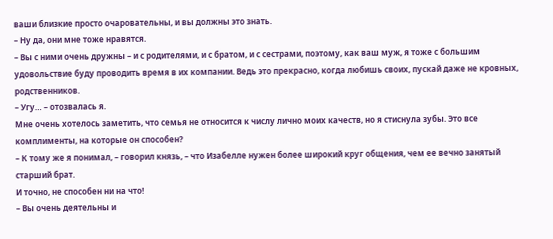ваши близкие просто очаровательны, и вы должны это знать.
– Ну да, они мне тоже нравятся.
– Вы с ними очень дружны – и с родителями, и с братом, и с сестрами, поэтому, как ваш муж, я тоже с большим удовольствие буду проводить время в их компании. Ведь это прекрасно, когда любишь своих, пускай даже не кровных, родственников.
– Угу… – отозвалась я.
Мне очень хотелось заметить, что семья не относится к числу лично моих качеств, но я стиснула зубы. Это все комплименты, на которые он способен?
– К тому же я понимал, – говорил князь, – что Изабелле нужен более широкий круг общения, чем ее вечно занятый старший брат.
И точно, не способен ни на что!
– Вы очень деятельны и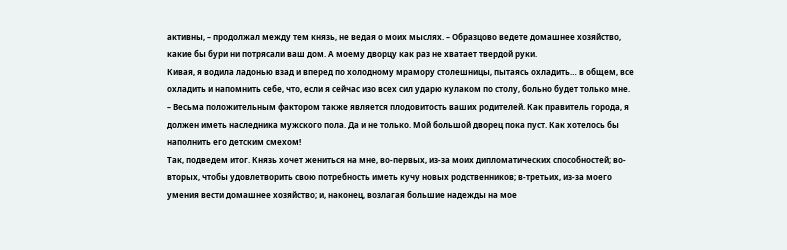активны, – продолжал между тем князь, не ведая о моих мыслях. – Образцово ведете домашнее хозяйство, какие бы бури ни потрясали ваш дом. А моему дворцу как раз не хватает твердой руки.
Кивая, я водила ладонью взад и вперед по холодному мрамору столешницы, пытаясь охладить… в общем, все охладить и напомнить себе, что, если я сейчас изо всех сил ударю кулаком по столу, больно будет только мне.
– Весьма положительным фактором также является плодовитость ваших родителей. Как правитель города, я должен иметь наследника мужского пола. Да и не только. Мой большой дворец пока пуст. Как хотелось бы наполнить его детским смехом!
Так, подведем итог. Князь хочет жениться на мне, во‐первых, из-за моих дипломатических способностей; во‐вторых, чтобы удовлетворить свою потребность иметь кучу новых родственников; в‐третьих, из-за моего умения вести домашнее хозяйство; и, наконец, возлагая большие надежды на мое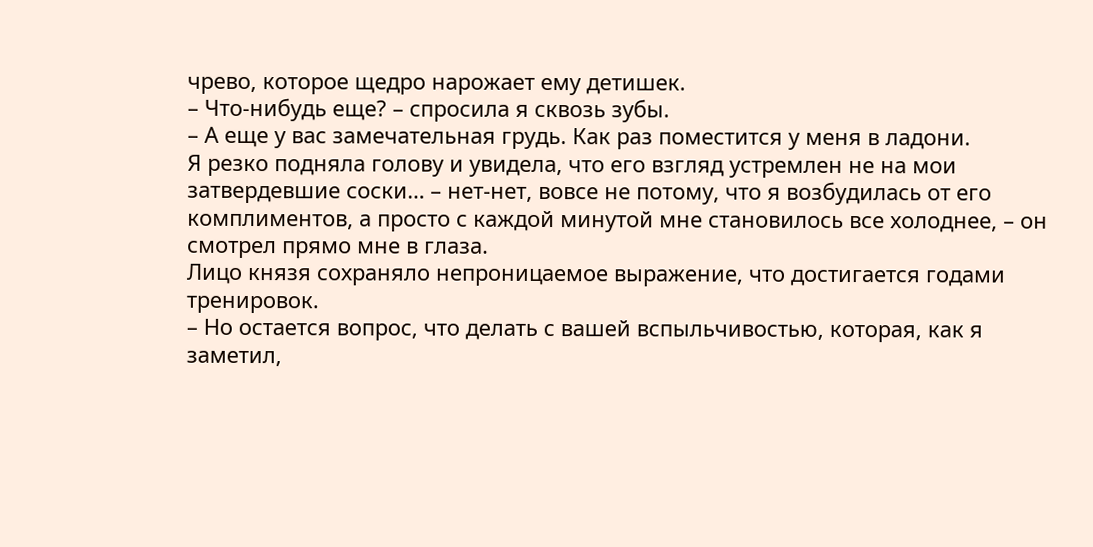чрево, которое щедро нарожает ему детишек.
– Что‐нибудь еще? – спросила я сквозь зубы.
– А еще у вас замечательная грудь. Как раз поместится у меня в ладони.
Я резко подняла голову и увидела, что его взгляд устремлен не на мои затвердевшие соски… – нет-нет, вовсе не потому, что я возбудилась от его комплиментов, а просто с каждой минутой мне становилось все холоднее, – он смотрел прямо мне в глаза.
Лицо князя сохраняло непроницаемое выражение, что достигается годами тренировок.
– Но остается вопрос, что делать с вашей вспыльчивостью, которая, как я заметил,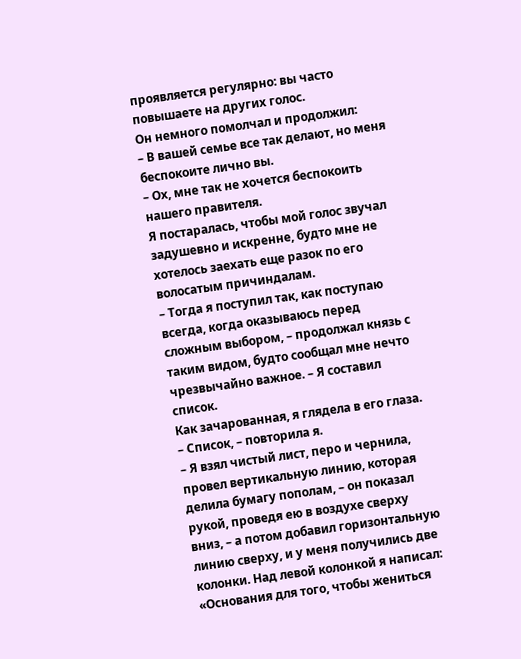проявляется регулярно: вы часто повышаете на других голос.
Он немного помолчал и продолжил:
– В вашей семье все так делают, но меня беспокоите лично вы.
– Ох, мне так не хочется беспокоить нашего правителя.
Я постаралась, чтобы мой голос звучал задушевно и искренне, будто мне не хотелось заехать еще разок по его волосатым причиндалам.
– Тогда я поступил так, как поступаю всегда, когда оказываюсь перед сложным выбором, – продолжал князь с таким видом, будто сообщал мне нечто чрезвычайно важное. – Я составил список.
Как зачарованная, я глядела в его глаза.
– Список, – повторила я.
– Я взял чистый лист, перо и чернила, провел вертикальную линию, которая делила бумагу пополам, – он показал рукой, проведя ею в воздухе сверху вниз, – а потом добавил горизонтальную линию сверху, и у меня получились две колонки. Над левой колонкой я написал: «Основания для того, чтобы жениться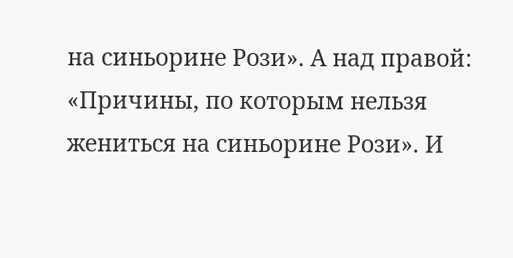на синьорине Рози». А над правой: «Причины, по которым нельзя жениться на синьорине Рози». И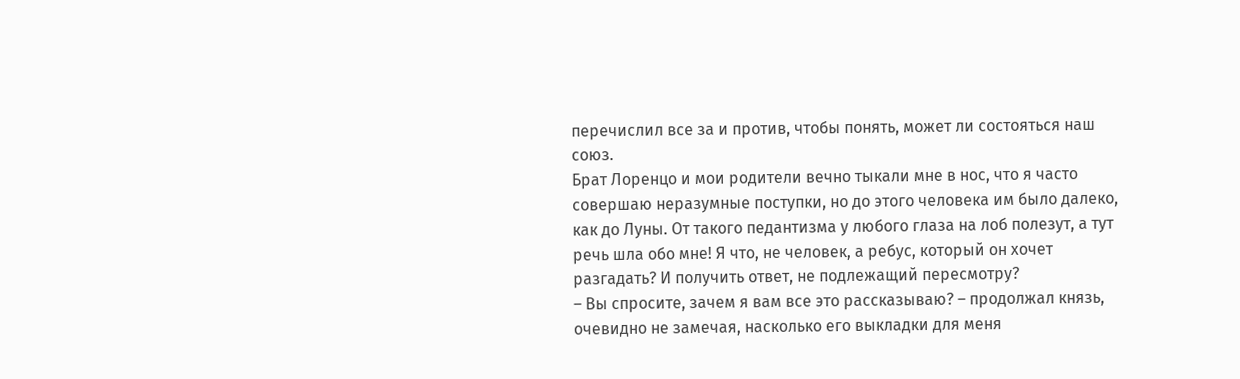перечислил все за и против, чтобы понять, может ли состояться наш союз.
Брат Лоренцо и мои родители вечно тыкали мне в нос, что я часто совершаю неразумные поступки, но до этого человека им было далеко, как до Луны. От такого педантизма у любого глаза на лоб полезут, а тут речь шла обо мне! Я что, не человек, а ребус, который он хочет разгадать? И получить ответ, не подлежащий пересмотру?
– Вы спросите, зачем я вам все это рассказываю? – продолжал князь, очевидно не замечая, насколько его выкладки для меня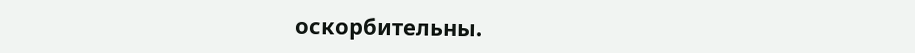оскорбительны.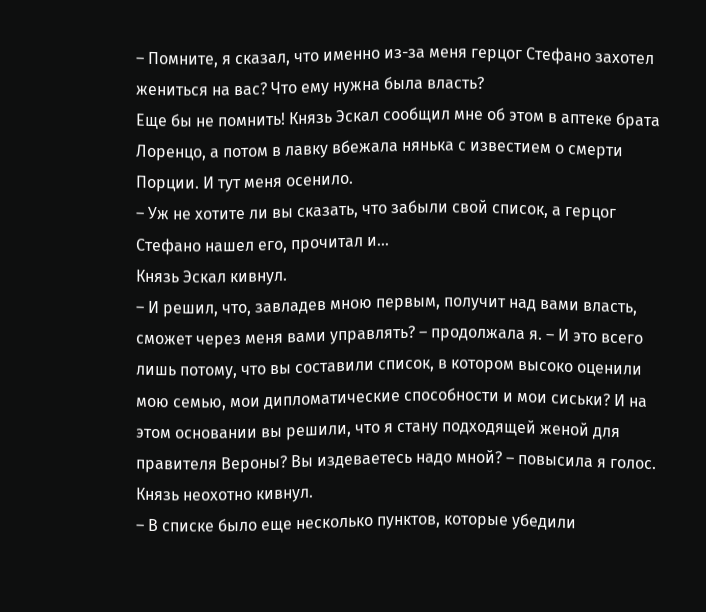– Помните, я сказал, что именно из-за меня герцог Стефано захотел жениться на вас? Что ему нужна была власть?
Еще бы не помнить! Князь Эскал сообщил мне об этом в аптеке брата Лоренцо, а потом в лавку вбежала нянька с известием о смерти Порции. И тут меня осенило.
– Уж не хотите ли вы сказать, что забыли свой список, а герцог Стефано нашел его, прочитал и…
Князь Эскал кивнул.
– И решил, что, завладев мною первым, получит над вами власть, сможет через меня вами управлять? – продолжала я. – И это всего лишь потому, что вы составили список, в котором высоко оценили мою семью, мои дипломатические способности и мои сиськи? И на этом основании вы решили, что я стану подходящей женой для правителя Вероны? Вы издеваетесь надо мной? – повысила я голос.
Князь неохотно кивнул.
– В списке было еще несколько пунктов, которые убедили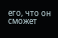его, что он сможет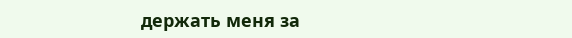держать меня за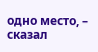одно место, – сказал